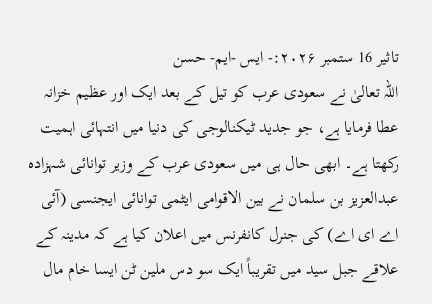تاثیر 16 ستمبر ۲۰۲۶:- ایس -ایم- حسن
اللہ تعالیٰ نے سعودی عرب کو تیل کے بعد ایک اور عظیم خزانہ عطا فرمایا ہے، جو جدید ٹیکنالوجی کی دنیا میں انتہائی اہمیت رکھتا ہے۔ ابھی حال ہی میں سعودی عرب کے وزیر توانائی شہزادہ عبدالعزیز بن سلمان نے بین الاقوامی ایٹمی توانائی ایجنسی (آئی اے ای اے) کی جنرل کانفرنس میں اعلان کیا ہے کہ مدینہ کے علاقے جبل سید میں تقریباً ایک سو دس ملین ٹن ایسا خام مال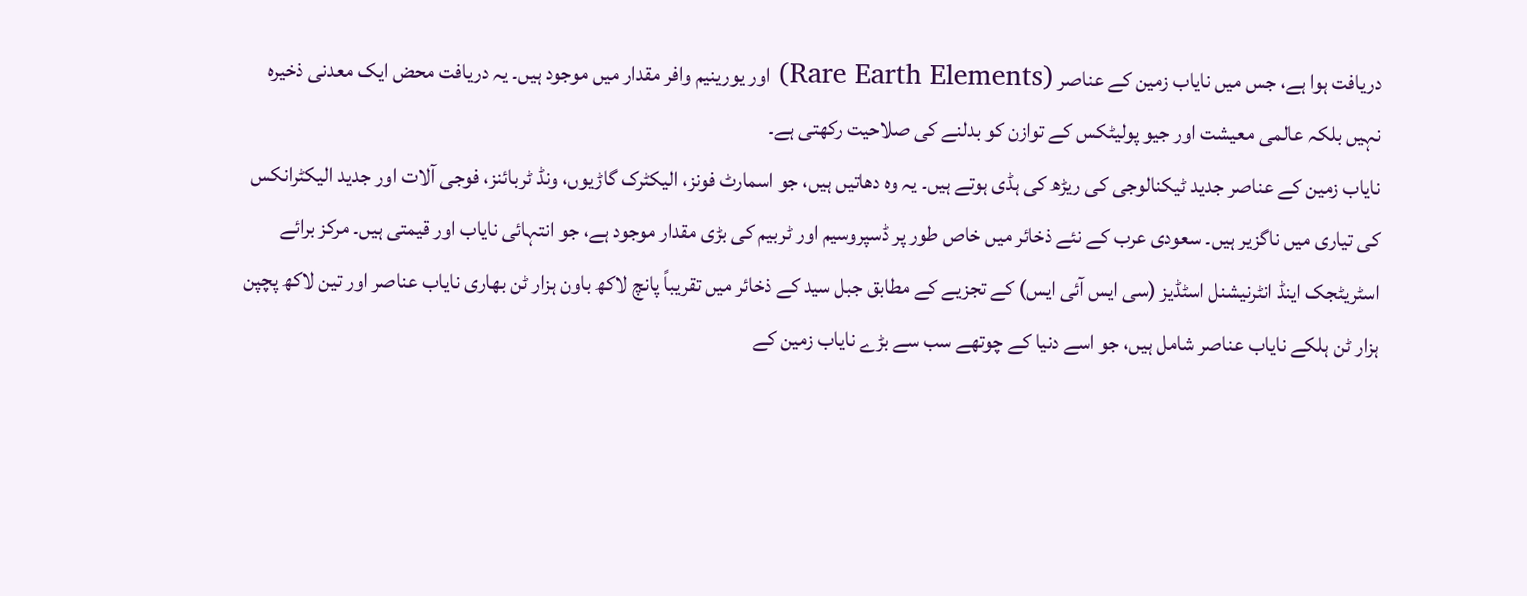دریافت ہوا ہے، جس میں نایاب زمین کے عناصر (Rare Earth Elements) اور یورینیم وافر مقدار میں موجود ہیں۔ یہ دریافت محض ایک معدنی ذخیرہ نہیں بلکہ عالمی معیشت اور جیو پولیٹکس کے توازن کو بدلنے کی صلاحیت رکھتی ہے۔
نایاب زمین کے عناصر جدید ٹیکنالوجی کی ریڑھ کی ہڈی ہوتے ہیں۔ یہ وہ دھاتیں ہیں، جو اسمارٹ فونز، الیکٹرک گاڑیوں، ونڈ ٹربائنز، فوجی آلات اور جدید الیکٹرانکس کی تیاری میں ناگزیر ہیں۔ سعودی عرب کے نئے ذخائر میں خاص طور پر ڈسپروسیم اور ٹربیم کی بڑی مقدار موجود ہے، جو انتہائی نایاب اور قیمتی ہیں۔ مرکز برائے اسٹریٹجک اینڈ انٹرنیشنل اسٹڈیز (سی ایس آئی ایس) کے تجزیے کے مطابق جبل سید کے ذخائر میں تقریباً پانچ لاکھ باون ہزار ٹن بھاری نایاب عناصر اور تین لاکھ پچپن ہزار ٹن ہلکے نایاب عناصر شامل ہیں، جو اسے دنیا کے چوتھے سب سے بڑے نایاب زمین کے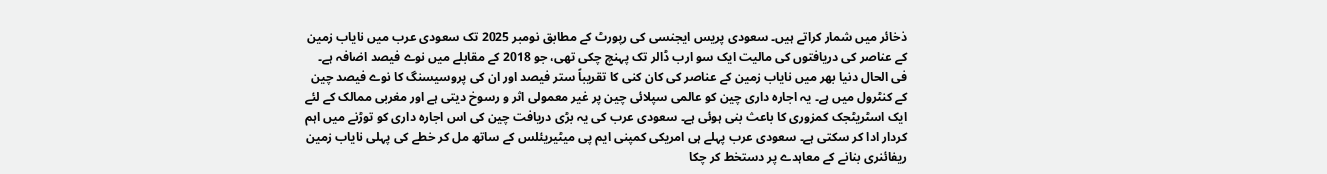ذخائر میں شمار کراتے ہیں۔ سعودی پریس ایجنسی کی رپورٹ کے مطابق نومبر 2025 تک سعودی عرب میں نایاب زمین کے عناصر کی دریافتوں کی مالیت ایک سو ارب ڈالر تک پہنچ چکی تھی، جو 2018 کے مقابلے میں نوے فیصد اضافہ ہے۔
فی الحال دنیا بھر میں نایاب زمین کے عناصر کی کان کنی کا تقریباً ستر فیصد اور ان کی پروسیسنگ کا نوے فیصد چین کے کنٹرول میں ہے۔ یہ اجارہ داری چین کو عالمی سپلائی چین پر غیر معمولی اثر و رسوخ دیتی ہے اور مغربی ممالک کے لئے ایک اسٹریٹجک کمزوری کا باعث بنی ہوئی ہے۔ سعودی عرب کی یہ بڑی دریافت چین کی اس اجارہ داری کو توڑنے میں اہم کردار ادا کر سکتی ہے۔ سعودی عرب پہلے ہی امریکی کمپنی ایم پی میٹیریئلس کے ساتھ مل کر خطے کی پہلی نایاب زمین ریفائنری بنانے کے معاہدے پر دستخط کر چکا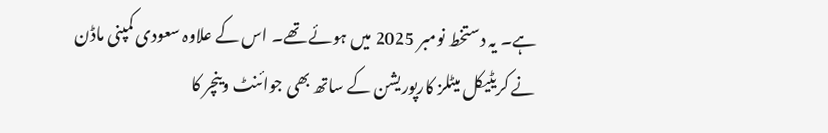ہے۔ یہ دستخط نومبر 2025 میں ہوئے تھے۔ اس کے علاوہ سعودی کمپنی ماڈن نے کریٹیکل میٹلز کارپوریشن کے ساتھ بھی جوائنٹ وینچر کا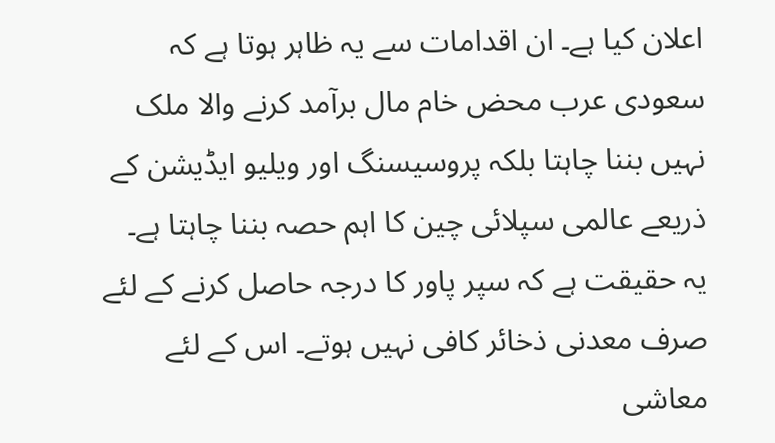اعلان کیا ہے۔ ان اقدامات سے یہ ظاہر ہوتا ہے کہ سعودی عرب محض خام مال برآمد کرنے والا ملک نہیں بننا چاہتا بلکہ پروسیسنگ اور ویلیو ایڈیشن کے ذریعے عالمی سپلائی چین کا اہم حصہ بننا چاہتا ہے۔
یہ حقیقت ہے کہ سپر پاور کا درجہ حاصل کرنے کے لئے صرف معدنی ذخائر کافی نہیں ہوتے۔ اس کے لئے معاشی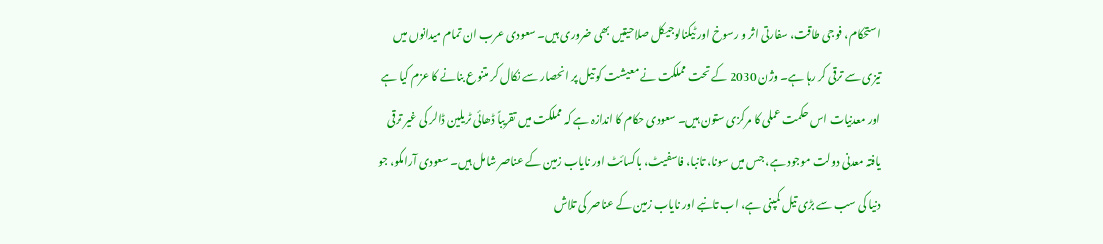استحکام، فوجی طاقت، سفارتی اثر و رسوخ اور ٹیکنالوجیکل صلاحیتیں بھی ضروری ہیں۔ سعودی عرب ان تمام میدانوں میں تیزی سے ترقی کر رہا ہے۔ وژن 2030 کے تحت مملکت نے معیشت کو تیل پر انحصار سے نکال کر متنوع بنانے کا عزم کیا ہے اور معدنیات اس حکمت عملی کا مرکزی ستون ہیں۔ سعودی حکام کا اندازہ ہے کہ مملکت میں تقریباً ڈھائی ٹریلین ڈالر کی غیر ترقی یافتہ معدنی دولت موجود ہے، جس میں سونا، تانبا، فاسفیٹ، باکسائٹ اور نایاب زمین کے عناصر شامل ہیں۔ سعودی آرامکو، جو دنیا کی سب سے بڑی تیل کمپنی ہے، اب تانبے اور نایاب زمین کے عناصر کی تلاش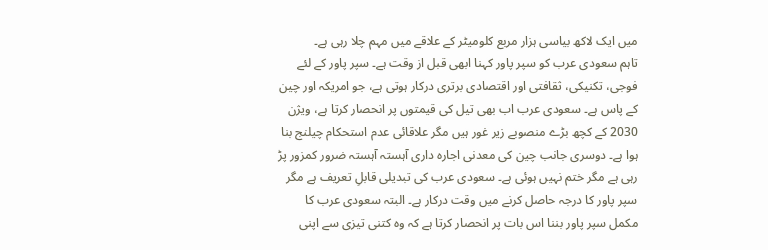میں ایک لاکھ بیاسی ہزار مربع کلومیٹر کے علاقے میں مہم چلا رہی ہے۔
تاہم سعودی عرب کو سپر پاور کہنا ابھی قبل از وقت ہے۔ سپر پاور کے لئے فوجی، تکنیکی، ثقافتی اور اقتصادی برتری درکار ہوتی ہے، جو امریکہ اور چین کے پاس ہے۔ سعودی عرب اب بھی تیل کی قیمتوں پر انحصار کرتا ہے، ویژن 2030 کے کچھ بڑے منصوبے زیر غور ہیں مگر علاقائی عدم استحکام چیلنج بنا ہوا ہے۔ دوسری جانب چین کی معدنی اجارہ داری آہستہ آہستہ ضرور کمزور پڑ رہی ہے مگر ختم نہیں ہوئی ہے۔ سعودی عرب کی تبدیلی قابلِ تعریف ہے مگر سپر پاور کا درجہ حاصل کرنے میں وقت درکار ہے۔ البتہ سعودی عرب کا مکمل سپر پاور بننا اس بات پر انحصار کرتا ہے کہ وہ کتنی تیزی سے اپنی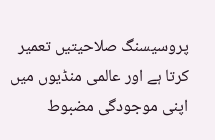پروسیسنگ صلاحیتیں تعمیر کرتا ہے اور عالمی منڈیوں میں اپنی موجودگی مضبوط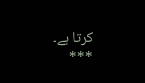کرتا ہے۔
***